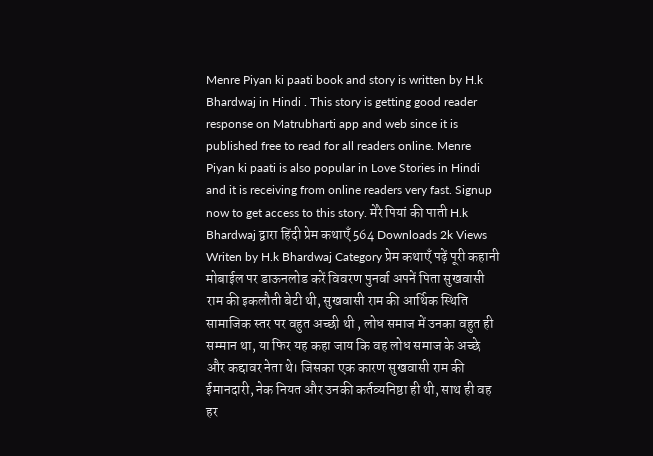Menre Piyan ki paati book and story is written by H.k Bhardwaj in Hindi . This story is getting good reader response on Matrubharti app and web since it is published free to read for all readers online. Menre Piyan ki paati is also popular in Love Stories in Hindi and it is receiving from online readers very fast. Signup now to get access to this story. मेंरे पियां की पाती H.k Bhardwaj द्वारा हिंदी प्रेम कथाएँ 564 Downloads 2k Views Writen by H.k Bhardwaj Category प्रेम कथाएँ पढ़ें पूरी कहानी मोबाईल पर डाऊनलोड करें विवरण पुनर्वा अपनें पिता सुखवासी राम की इकलौती बेटी थी, सुखवासी राम की आर्थिक स्थिति सामाजिक स्तर पर वहुत अच्छी थी , लोध समाज में उनका वहुत ही सम्मान था, या फिर यह कहा जाय कि वह लोध समाज के अच्छे और कद्दावर नेता थे। जिसका एक कारण सुखवासी राम की ईमानदारी, नेक नियत और उनकी कर्तव्यनिष्ठा ही थी, साथ ही वह हर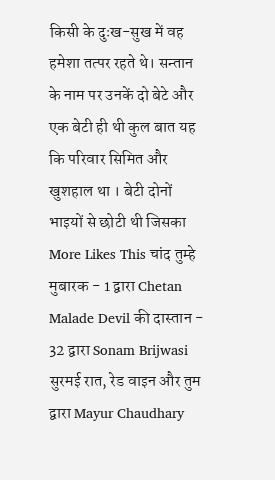किसी के दुःख-सुख में वह हमेशा तत्पर रहते थे। सन्तान के नाम पर उनकें दो बेटे और एक बेटी ही थी कुल बात यह कि परिवार सिमित और खुशहाल था । बेटी दोनों भाइयों से छोटी थी जिसका More Likes This चांद तुम्हे मुबारक - 1 द्वारा Chetan Malade Devil की दास्तान - 32 द्वारा Sonam Brijwasi सुरमई रात, रेड वाइन और तुम द्वारा Mayur Chaudhary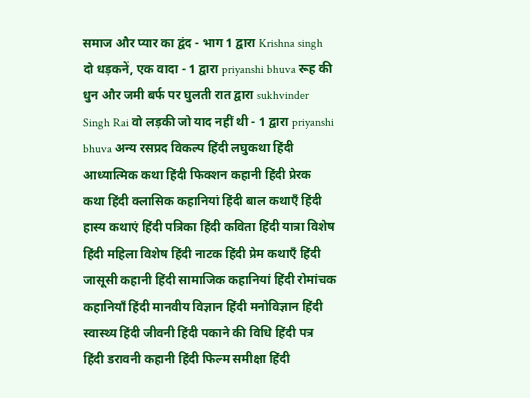समाज और प्यार का द्वंद - भाग 1 द्वारा Krishna singh दो धड़कनें, एक वादा - 1 द्वारा priyanshi bhuva रूह की धुन और जमी बर्फ पर घुलती रात द्वारा sukhvinder Singh Rai वो लड़की जो याद नहीं थी - 1 द्वारा priyanshi bhuva अन्य रसप्रद विकल्प हिंदी लघुकथा हिंदी आध्यात्मिक कथा हिंदी फिक्शन कहानी हिंदी प्रेरक कथा हिंदी क्लासिक कहानियां हिंदी बाल कथाएँ हिंदी हास्य कथाएं हिंदी पत्रिका हिंदी कविता हिंदी यात्रा विशेष हिंदी महिला विशेष हिंदी नाटक हिंदी प्रेम कथाएँ हिंदी जासूसी कहानी हिंदी सामाजिक कहानियां हिंदी रोमांचक कहानियाँ हिंदी मानवीय विज्ञान हिंदी मनोविज्ञान हिंदी स्वास्थ्य हिंदी जीवनी हिंदी पकाने की विधि हिंदी पत्र हिंदी डरावनी कहानी हिंदी फिल्म समीक्षा हिंदी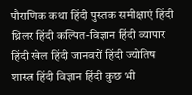पौराणिक कथा हिंदी पुस्तक समीक्षाएं हिंदी थ्रिलर हिंदी कल्पित-विज्ञान हिंदी व्यापार हिंदी खेल हिंदी जानवरों हिंदी ज्योतिष शास्त्र हिंदी विज्ञान हिंदी कुछ भी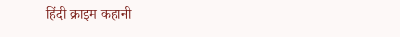हिंदी क्राइम कहानी